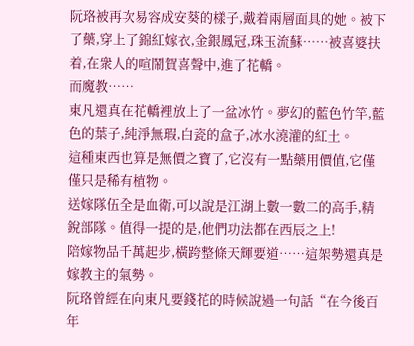阮珞被再次易容成安葵的樣子,戴着兩層面具的她。被下了藥,穿上了錦紅嫁衣,金銀鳳冠,珠玉流蘇……被喜婆扶着,在衆人的喧鬧賀喜聲中,進了花轎。
而魔教……
東凡還真在花轎裡放上了一盆冰竹。夢幻的藍色竹竿,藍色的葉子,純淨無瑕,白瓷的盒子,冰水澆灌的紅土。
這種東西也算是無價之寶了,它沒有一點藥用價值,它僅僅只是稀有植物。
送嫁隊伍全是血衛,可以說是江湖上數一數二的高手,精銳部隊。值得一提的是,他們功法都在西辰之上!
陪嫁物品千萬起步,橫跨整條天輝要道……這架勢還真是嫁教主的氣勢。
阮珞曾經在向東凡要錢花的時候說過一句話“在今後百年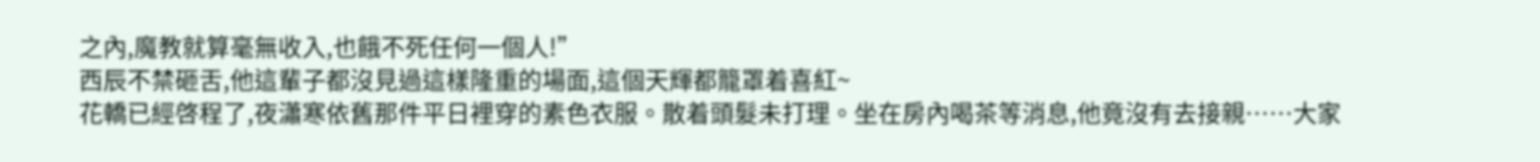之內,魔教就算毫無收入,也餓不死任何一個人!”
西辰不禁砸舌,他這輩子都沒見過這樣隆重的場面,這個天輝都籠罩着喜紅~
花轎已經啓程了,夜瀟寒依舊那件平日裡穿的素色衣服。散着頭髮未打理。坐在房內喝茶等消息,他竟沒有去接親……大家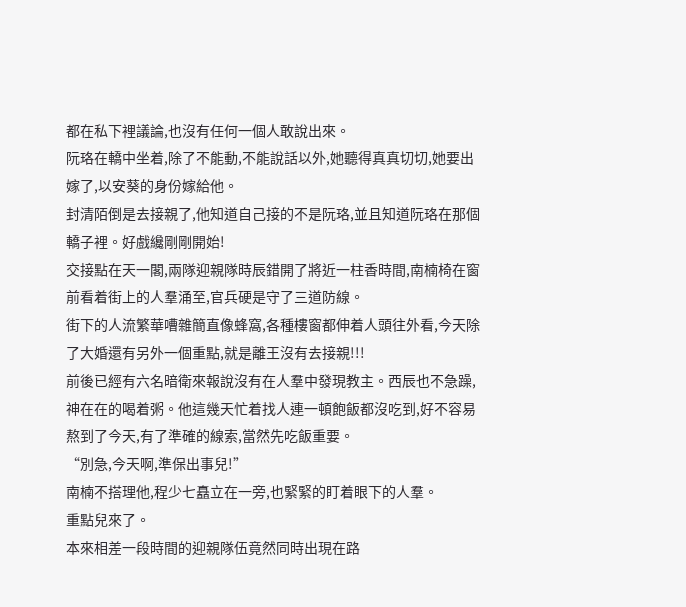都在私下裡議論,也沒有任何一個人敢說出來。
阮珞在轎中坐着,除了不能動,不能說話以外,她聽得真真切切,她要出嫁了,以安葵的身份嫁給他。
封清陌倒是去接親了,他知道自己接的不是阮珞,並且知道阮珞在那個轎子裡。好戲纔剛剛開始!
交接點在天一閣,兩隊迎親隊時辰錯開了將近一柱香時間,南楠椅在窗前看着街上的人羣涌至,官兵硬是守了三道防線。
街下的人流繁華嘈雜簡直像蜂窩,各種樓窗都伸着人頭往外看,今天除了大婚還有另外一個重點,就是離王沒有去接親!!!
前後已經有六名暗衛來報說沒有在人羣中發現教主。西辰也不急躁,神在在的喝着粥。他這幾天忙着找人連一頓飽飯都沒吃到,好不容易熬到了今天,有了準確的線索,當然先吃飯重要。
“別急,今天啊,準保出事兒!”
南楠不搭理他,程少七矗立在一旁,也緊緊的盯着眼下的人羣。
重點兒來了。
本來相差一段時間的迎親隊伍竟然同時出現在路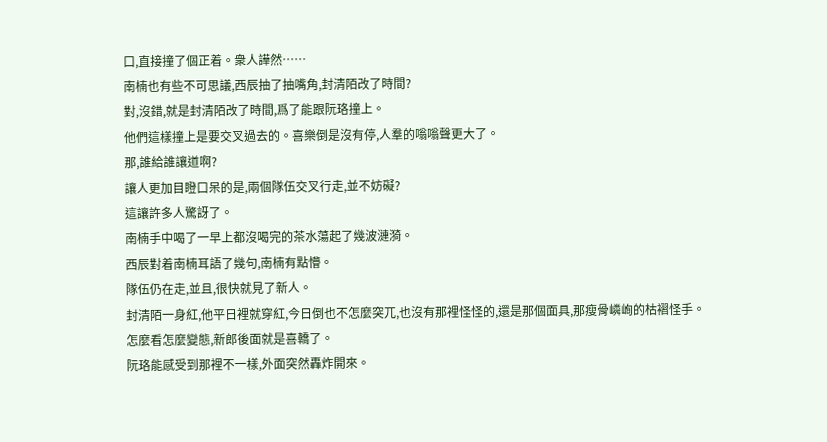口,直接撞了個正着。衆人譁然……
南楠也有些不可思議,西辰抽了抽嘴角,封清陌改了時間?
對,沒錯,就是封清陌改了時間,爲了能跟阮珞撞上。
他們這樣撞上是要交叉過去的。喜樂倒是沒有停,人羣的嗡嗡聲更大了。
那,誰給誰讓道啊?
讓人更加目瞪口呆的是,兩個隊伍交叉行走,並不妨礙?
這讓許多人驚訝了。
南楠手中喝了一早上都沒喝完的茶水蕩起了幾波漣漪。
西辰對着南楠耳語了幾句,南楠有點懵。
隊伍仍在走,並且,很快就見了新人。
封清陌一身紅,他平日裡就穿紅,今日倒也不怎麼突兀,也沒有那裡怪怪的,還是那個面具,那瘦骨嶙峋的枯褶怪手。
怎麼看怎麼變態,新郎後面就是喜轎了。
阮珞能感受到那裡不一樣,外面突然轟炸開來。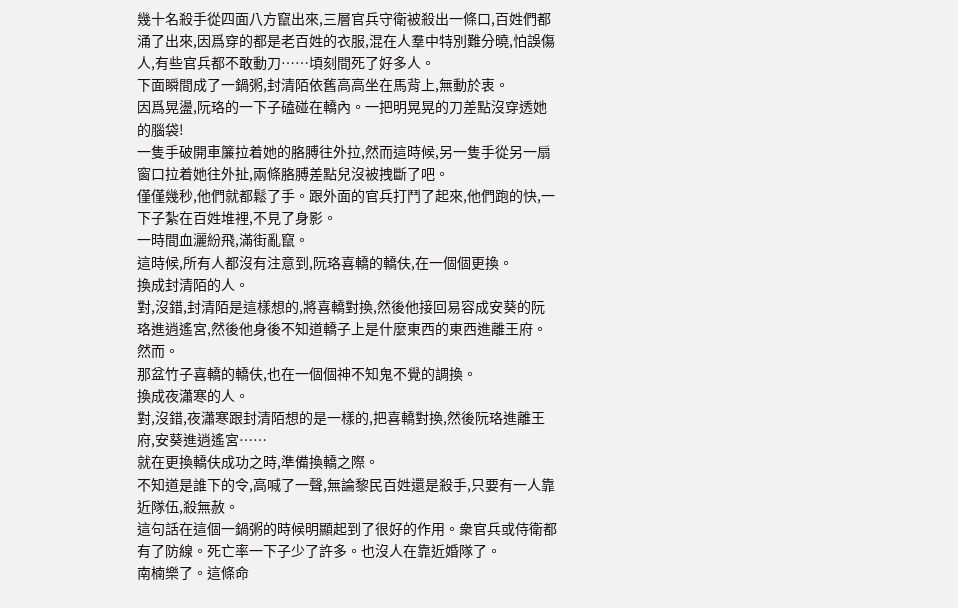幾十名殺手從四面八方竄出來,三層官兵守衛被殺出一條口,百姓們都涌了出來,因爲穿的都是老百姓的衣服,混在人羣中特別難分曉,怕誤傷人,有些官兵都不敢動刀……頃刻間死了好多人。
下面瞬間成了一鍋粥,封清陌依舊高高坐在馬背上,無動於衷。
因爲晃盪,阮珞的一下子磕碰在轎內。一把明晃晃的刀差點沒穿透她的腦袋!
一隻手破開車簾拉着她的胳膊往外拉,然而這時候,另一隻手從另一扇窗口拉着她往外扯,兩條胳膊差點兒沒被拽斷了吧。
僅僅幾秒,他們就都鬆了手。跟外面的官兵打鬥了起來,他們跑的快,一下子紮在百姓堆裡,不見了身影。
一時間血灑紛飛,滿街亂竄。
這時候,所有人都沒有注意到,阮珞喜轎的轎伕,在一個個更換。
換成封清陌的人。
對,沒錯,封清陌是這樣想的,將喜轎對換,然後他接回易容成安葵的阮珞進逍遙宮,然後他身後不知道轎子上是什麼東西的東西進離王府。
然而。
那盆竹子喜轎的轎伕,也在一個個神不知鬼不覺的調換。
換成夜瀟寒的人。
對,沒錯,夜瀟寒跟封清陌想的是一樣的,把喜轎對換,然後阮珞進離王府,安葵進逍遙宮……
就在更換轎伕成功之時,準備換轎之際。
不知道是誰下的令,高喊了一聲,無論黎民百姓還是殺手,只要有一人靠近隊伍,殺無赦。
這句話在這個一鍋粥的時候明顯起到了很好的作用。衆官兵或侍衛都有了防線。死亡率一下子少了許多。也沒人在靠近婚隊了。
南楠樂了。這條命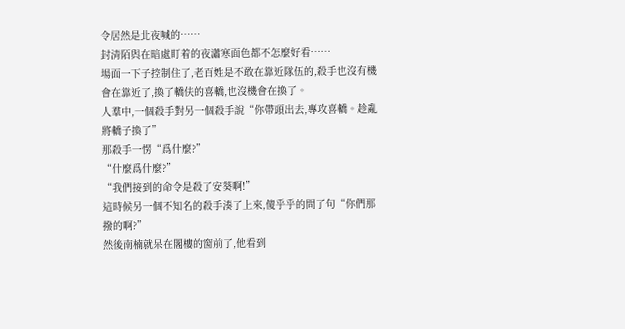令居然是北夜喊的……
封清陌與在暗處盯着的夜瀟寒面色都不怎麼好看……
場面一下子控制住了,老百姓是不敢在靠近隊伍的,殺手也沒有機會在靠近了,換了轎伕的喜轎,也沒機會在換了。
人羣中,一個殺手對另一個殺手說“你帶頭出去,專攻喜轎。趁亂將轎子換了”
那殺手一愣“爲什麼?”
“什麼爲什麼?”
“我們接到的命令是殺了安葵啊!”
這時候另一個不知名的殺手湊了上來,傻乎乎的問了句“你們那撥的啊?”
然後南楠就呆在閣樓的窗前了,他看到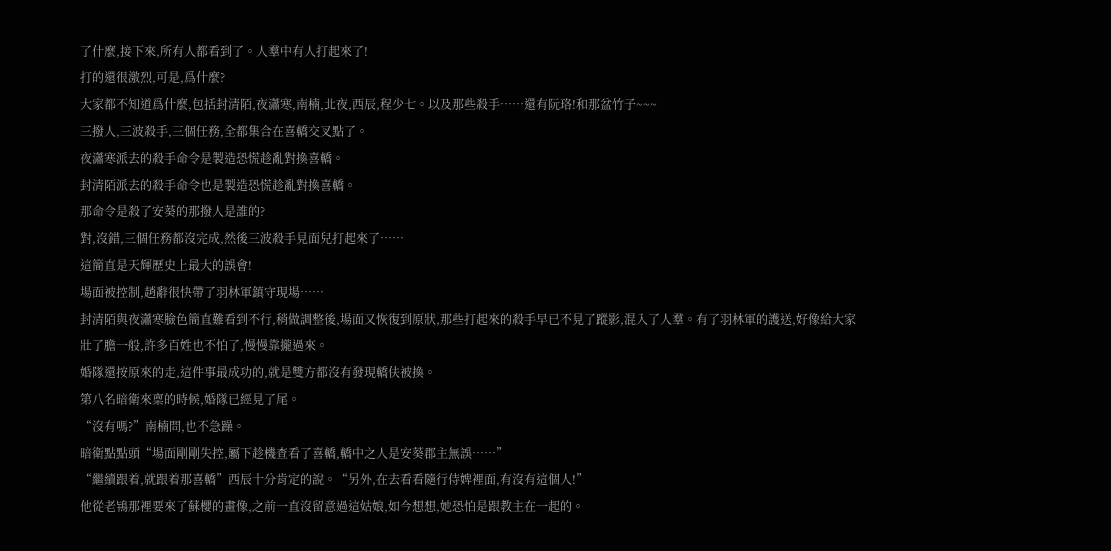了什麼,接下來,所有人都看到了。人羣中有人打起來了!
打的還很激烈,可是,爲什麼?
大家都不知道爲什麼,包括封清陌,夜瀟寒,南楠,北夜,西辰,程少七。以及那些殺手……還有阮珞!和那盆竹子~~~
三撥人,三波殺手,三個任務,全都集合在喜轎交叉點了。
夜瀟寒派去的殺手命令是製造恐慌趁亂對換喜轎。
封清陌派去的殺手命令也是製造恐慌趁亂對換喜轎。
那命令是殺了安葵的那撥人是誰的?
對,沒錯,三個任務都沒完成,然後三波殺手見面兒打起來了……
這簡直是天輝歷史上最大的誤會!
場面被控制,趙辭很快帶了羽林軍鎮守現場……
封清陌與夜瀟寒臉色簡直難看到不行,稍做調整後,場面又恢復到原狀,那些打起來的殺手早已不見了蹤影,混入了人羣。有了羽林軍的護送,好像給大家壯了膽一般,許多百姓也不怕了,慢慢靠攏過來。
婚隊還按原來的走,這件事最成功的,就是雙方都沒有發現轎伕被換。
第八名暗衛來稟的時候,婚隊已經見了尾。
“沒有嗎?”南楠問,也不急躁。
暗衛點點頭“場面剛剛失控,屬下趁機查看了喜轎,轎中之人是安葵郡主無誤……”
“繼續跟着,就跟着那喜轎”西辰十分肯定的說。“另外,在去看看隨行侍婢裡面,有沒有這個人!”
他從老鴇那裡要來了蘇櫻的畫像,之前一直沒留意過這姑娘,如今想想,她恐怕是跟教主在一起的。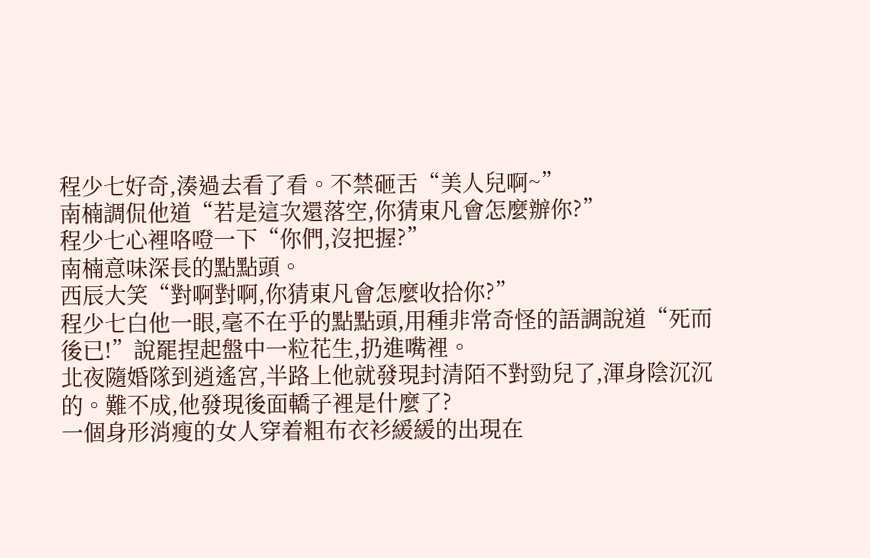程少七好奇,湊過去看了看。不禁砸舌“美人兒啊~”
南楠調侃他道“若是這次還落空,你猜東凡會怎麼辦你?”
程少七心裡咯噔一下“你們,沒把握?”
南楠意味深長的點點頭。
西辰大笑“對啊對啊,你猜東凡會怎麼收拾你?”
程少七白他一眼,毫不在乎的點點頭,用種非常奇怪的語調說道“死而後已!”說罷捏起盤中一粒花生,扔進嘴裡。
北夜隨婚隊到逍遙宮,半路上他就發現封清陌不對勁兒了,渾身陰沉沉的。難不成,他發現後面轎子裡是什麼了?
一個身形消瘦的女人穿着粗布衣衫緩緩的出現在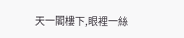天一閣樓下,眼裡一絲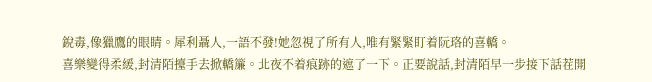銳毒,像獵鷹的眼睛。犀利聶人,一語不發!她忽視了所有人,唯有緊緊盯着阮珞的喜轎。
喜樂變得柔緩,封清陌擡手去掀轎簾。北夜不着痕跡的遮了一下。正要說話,封清陌早一步接下話茬開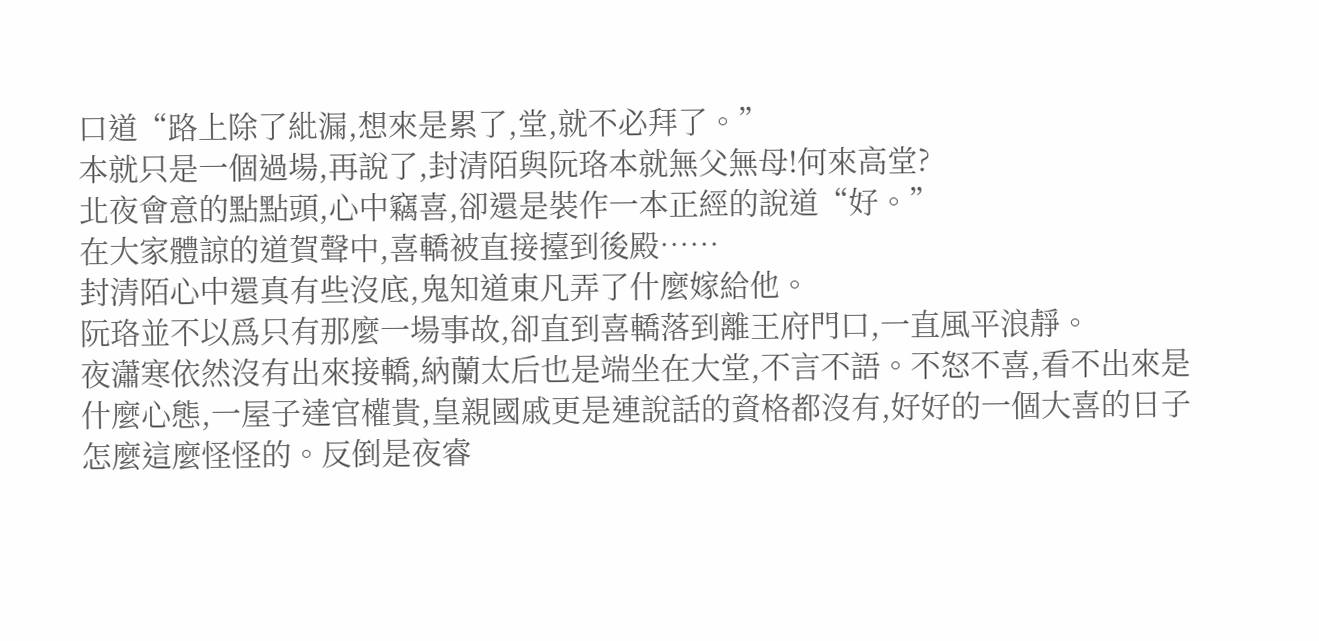口道“路上除了紕漏,想來是累了,堂,就不必拜了。”
本就只是一個過場,再說了,封清陌與阮珞本就無父無母!何來高堂?
北夜會意的點點頭,心中竊喜,卻還是裝作一本正經的說道“好。”
在大家體諒的道賀聲中,喜轎被直接擡到後殿……
封清陌心中還真有些沒底,鬼知道東凡弄了什麼嫁給他。
阮珞並不以爲只有那麼一場事故,卻直到喜轎落到離王府門口,一直風平浪靜。
夜瀟寒依然沒有出來接轎,納蘭太后也是端坐在大堂,不言不語。不怒不喜,看不出來是什麼心態,一屋子達官權貴,皇親國戚更是連說話的資格都沒有,好好的一個大喜的日子怎麼這麼怪怪的。反倒是夜睿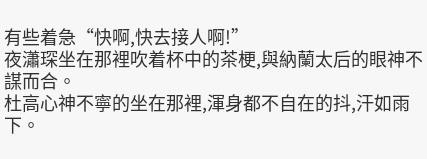有些着急“快啊,快去接人啊!”
夜瀟琛坐在那裡吹着杯中的茶梗,與納蘭太后的眼神不謀而合。
杜高心神不寧的坐在那裡,渾身都不自在的抖,汗如雨下。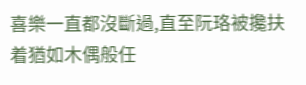喜樂一直都沒斷過,直至阮珞被攙扶着猶如木偶般任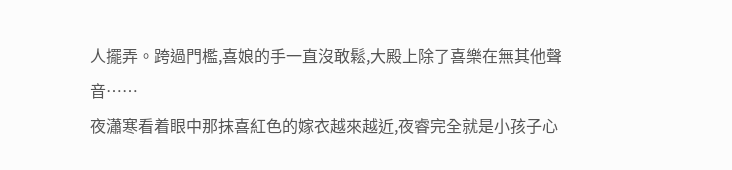人擺弄。跨過門檻,喜娘的手一直沒敢鬆,大殿上除了喜樂在無其他聲音……
夜瀟寒看着眼中那抹喜紅色的嫁衣越來越近,夜睿完全就是小孩子心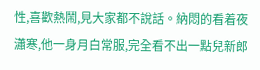性,喜歡熱鬧,見大家都不說話。納悶的看着夜瀟寒,他一身月白常服,完全看不出一點兒新郎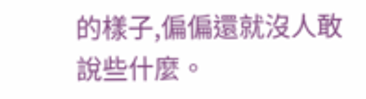的樣子,偏偏還就沒人敢說些什麼。